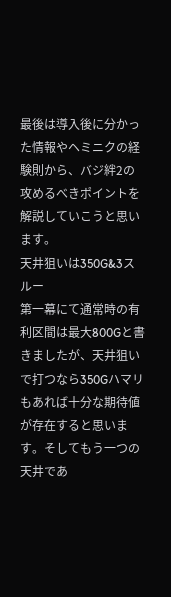最後は導入後に分かった情報やヘミニクの経験則から、バジ絆2の攻めるべきポイントを解説していこうと思います。
天井狙いは350G&3スルー
第一幕にて通常時の有利区間は最大800Gと書きましたが、天井狙いで打つなら350Gハマリもあれば十分な期待値が存在すると思います。そしてもう一つの天井であ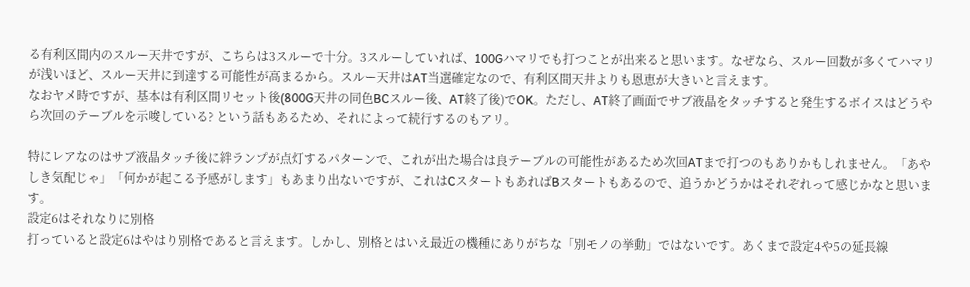る有利区間内のスルー天井ですが、こちらは3スルーで十分。3スルーしていれば、100Gハマリでも打つことが出来ると思います。なぜなら、スルー回数が多くてハマリが浅いほど、スルー天井に到達する可能性が高まるから。スルー天井はAT当選確定なので、有利区間天井よりも恩恵が大きいと言えます。
なおヤメ時ですが、基本は有利区間リセット後(800G天井の同色BCスルー後、AT終了後)でOK。ただし、AT終了画面でサブ液晶をタッチすると発生するボイスはどうやら次回のテーブルを示唆している? という話もあるため、それによって続行するのもアリ。

特にレアなのはサブ液晶タッチ後に絆ランプが点灯するパターンで、これが出た場合は良テーブルの可能性があるため次回ATまで打つのもありかもしれません。「あやしき気配じゃ」「何かが起こる予感がします」もあまり出ないですが、これはCスタートもあればBスタートもあるので、追うかどうかはそれぞれって感じかなと思います。
設定6はそれなりに別格
打っていると設定6はやはり別格であると言えます。しかし、別格とはいえ最近の機種にありがちな「別モノの挙動」ではないです。あくまで設定4や5の延長線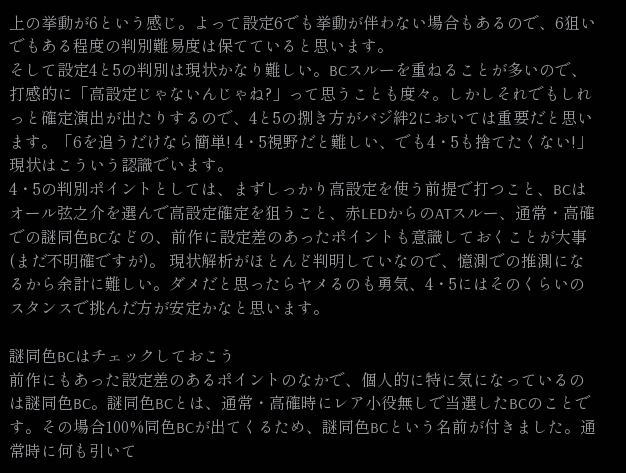上の挙動が6という感じ。よって設定6でも挙動が伴わない場合もあるので、6狙いでもある程度の判別難易度は保てていると思います。
そして設定4と5の判別は現状かなり難しい。BCスルーを重ねることが多いので、打感的に「高設定じゃないんじゃね?」って思うことも度々。しかしそれでもしれっと確定演出が出たりするので、4と5の捌き方がバジ絆2においては重要だと思います。「6を追うだけなら簡単! 4・5視野だと難しい、でも4・5も捨てたくない!」現状はこういう認識でいます。
4・5の判別ポイントとしては、まずしっかり高設定を使う前提で打つこと、BCはオール弦之介を選んで高設定確定を狙うこと、赤LEDからのATスルー、通常・高確での謎同色BCなどの、前作に設定差のあったポイントも意識しておくことが大事(まだ不明確ですが)。 現状解析がほとんど判明していなので、憶測での推測になるから余計に難しい。ダメだと思ったらヤメるのも勇気、4・5にはそのくらいのスタンスで挑んだ方が安定かなと思います。

謎同色BCはチェックしておこう
前作にもあった設定差のあるポイントのなかで、個人的に特に気になっているのは謎同色BC。謎同色BCとは、通常・高確時にレア小役無しで当選したBCのことです。その場合100%同色BCが出てくるため、謎同色BCという名前が付きました。通常時に何も引いて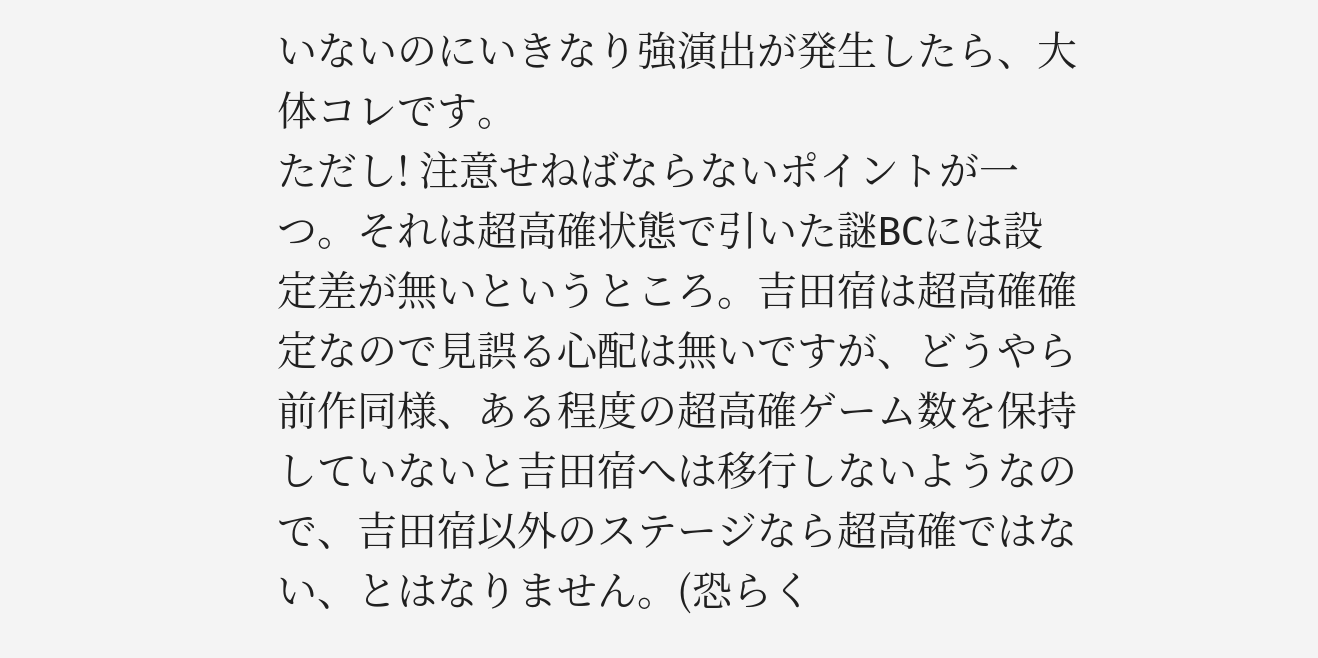いないのにいきなり強演出が発生したら、大体コレです。
ただし! 注意せねばならないポイントが一つ。それは超高確状態で引いた謎BCには設定差が無いというところ。吉田宿は超高確確定なので見誤る心配は無いですが、どうやら前作同様、ある程度の超高確ゲーム数を保持していないと吉田宿へは移行しないようなので、吉田宿以外のステージなら超高確ではない、とはなりません。(恐らく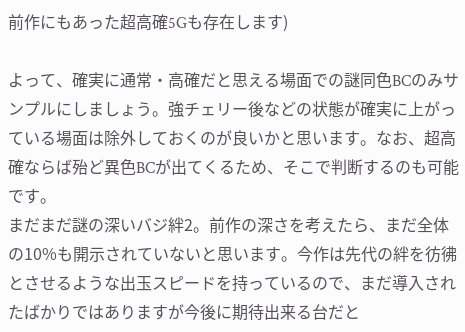前作にもあった超高確5Gも存在します)

よって、確実に通常・高確だと思える場面での謎同色BCのみサンプルにしましょう。強チェリー後などの状態が確実に上がっている場面は除外しておくのが良いかと思います。なお、超高確ならば殆ど異色BCが出てくるため、そこで判断するのも可能です。
まだまだ謎の深いバジ絆2。前作の深さを考えたら、まだ全体の10%も開示されていないと思います。今作は先代の絆を彷彿とさせるような出玉スピードを持っているので、まだ導入されたばかりではありますが今後に期待出来る台だと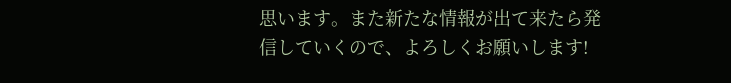思います。また新たな情報が出て来たら発信していくので、よろしくお願いします!